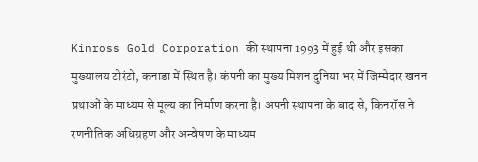Kinross Gold Corporation की स्थापना 1993 में हुई थी और इसका मुख्यालय टोरंटो, कनाडा में स्थित है। कंपनी का मुख्य मिशन दुनिया भर में जिम्मेदार खनन प्रथाओं के माध्यम से मूल्य का निर्माण करना है। अपनी स्थापना के बाद से, किनरॉस ने रणनीतिक अधिग्रहण और अन्वेषण के माध्यम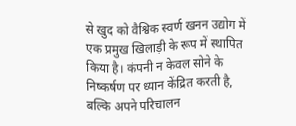से खुद को वैश्विक स्वर्ण खनन उद्योग में एक प्रमुख खिलाड़ी के रूप में स्थापित किया है। कंपनी न केवल सोने के निष्कर्षण पर ध्यान केंद्रित करती है, बल्कि अपने परिचालन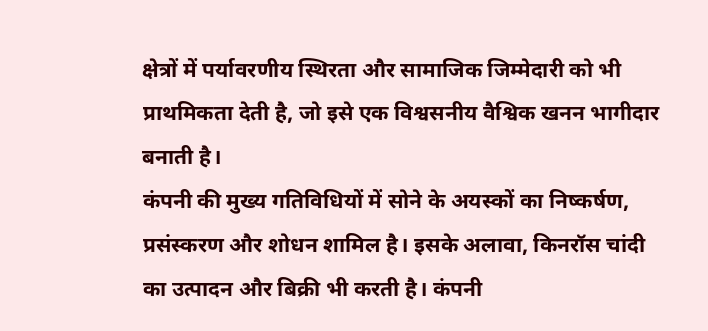क्षेत्रों में पर्यावरणीय स्थिरता और सामाजिक जिम्मेदारी को भी प्राथमिकता देती है, जो इसे एक विश्वसनीय वैश्विक खनन भागीदार बनाती है।
कंपनी की मुख्य गतिविधियों में सोने के अयस्कों का निष्कर्षण, प्रसंस्करण और शोधन शामिल है। इसके अलावा, किनरॉस चांदी का उत्पादन और बिक्री भी करती है। कंपनी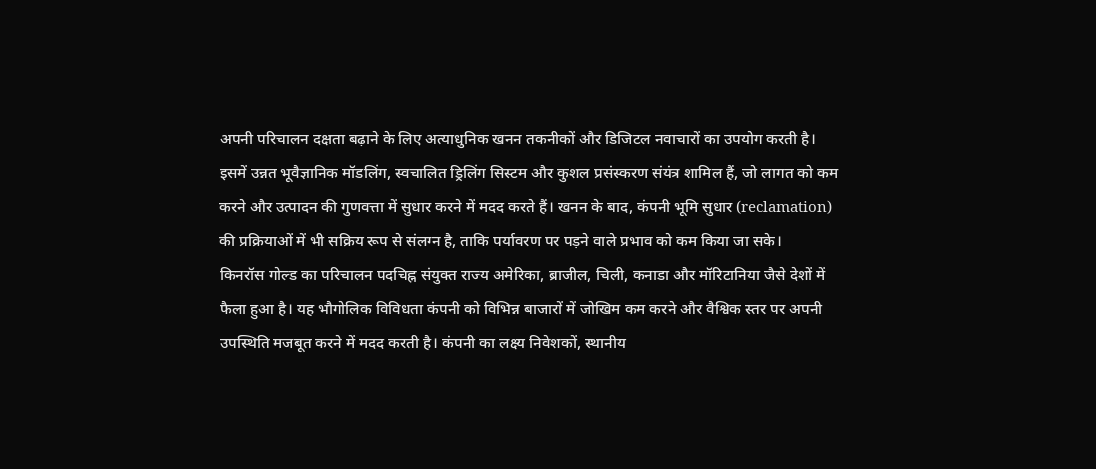अपनी परिचालन दक्षता बढ़ाने के लिए अत्याधुनिक खनन तकनीकों और डिजिटल नवाचारों का उपयोग करती है। इसमें उन्नत भूवैज्ञानिक मॉडलिंग, स्वचालित ड्रिलिंग सिस्टम और कुशल प्रसंस्करण संयंत्र शामिल हैं, जो लागत को कम करने और उत्पादन की गुणवत्ता में सुधार करने में मदद करते हैं। खनन के बाद, कंपनी भूमि सुधार (reclamation) की प्रक्रियाओं में भी सक्रिय रूप से संलग्न है, ताकि पर्यावरण पर पड़ने वाले प्रभाव को कम किया जा सके।
किनरॉस गोल्ड का परिचालन पदचिह्न संयुक्त राज्य अमेरिका, ब्राजील, चिली, कनाडा और मॉरिटानिया जैसे देशों में फैला हुआ है। यह भौगोलिक विविधता कंपनी को विभिन्न बाजारों में जोखिम कम करने और वैश्विक स्तर पर अपनी उपस्थिति मजबूत करने में मदद करती है। कंपनी का लक्ष्य निवेशकों, स्थानीय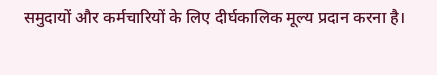समुदायों और कर्मचारियों के लिए दीर्घकालिक मूल्य प्रदान करना है।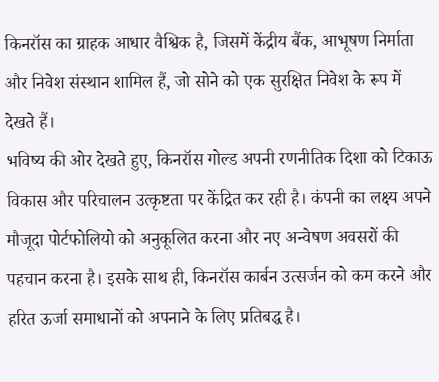किनरॉस का ग्राहक आधार वैश्विक है, जिसमें केंद्रीय बैंक, आभूषण निर्माता और निवेश संस्थान शामिल हैं, जो सोने को एक सुरक्षित निवेश के रूप में देखते हैं।
भविष्य की ओर देखते हुए, किनरॉस गोल्ड अपनी रणनीतिक दिशा को टिकाऊ विकास और परिचालन उत्कृष्टता पर केंद्रित कर रही है। कंपनी का लक्ष्य अपने मौजूदा पोर्टफोलियो को अनुकूलित करना और नए अन्वेषण अवसरों की पहचान करना है। इसके साथ ही, किनरॉस कार्बन उत्सर्जन को कम करने और हरित ऊर्जा समाधानों को अपनाने के लिए प्रतिबद्ध है।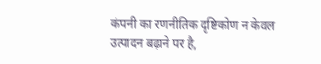कंपनी का रणनीतिक दृष्टिकोण न केवल उत्पादन बढ़ाने पर है,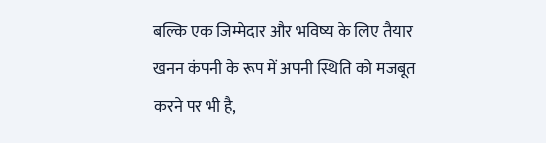बल्कि एक जिम्मेदार और भविष्य के लिए तैयार खनन कंपनी के रूप में अपनी स्थिति को मजबूत करने पर भी है,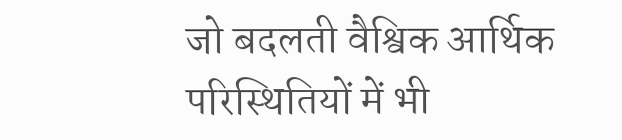जो बदलती वैश्विक आर्थिक परिस्थितियों में भी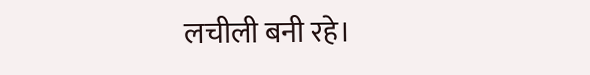लचीली बनी रहे।